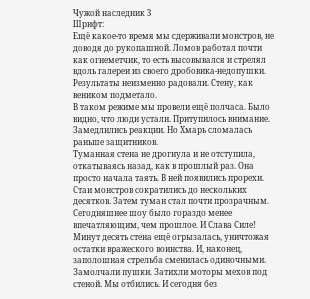Чужой наследник 3
Шрифт:
Ещё какое-то время мы сдерживали монстров, не доводя до рукопашной. Ломов работал почти как огнеметчик, то есть высовывался и стрелял вдоль галереи из своего дробовика-недопушки. Результаты неизменно радовали. Стену, как веником подметало.
В таком режиме мы провели ещё полчаса. Было видно, что люди устали. Притупилось внимание. Замедлились реакции. Но Хмарь сломалась раньше защитников.
Туманная стена не дрогнула и не отступила, откатываясь назад, как в прошлый раз. Она просто начала таять. В ней появились прорехи. Стаи монстров сократились до нескольких десятков. Затем туман стал почти прозрачным.
Сегодняшнее шоу было гораздо менее впечатляющим, чем прошлое. И Слава Силе! Минут десять стена ещё огрызалась, уничтожая остатки вражеского воинства. И, наконец, заполошная стрельба сменилась одиночными. Замолчали пушки. Затихли моторы мехов под стеной. Мы отбились. И сегодня без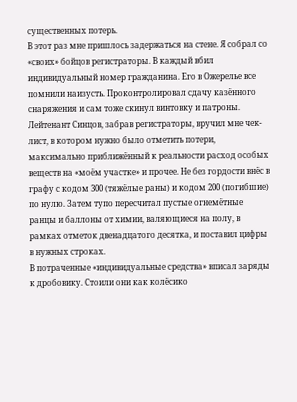существенных потерь.
В этот раз мне пришлось задержаться на стене. Я собрал со «своих» бойцов регистраторы. В каждый вбил индивидуальный номер гражданина. Его в Ожерелье все помнили наизусть. Проконтролировал сдачу казённого снаряжения и сам тоже скинул винтовку и патроны.
Лейтенант Синцов, забрав регистраторы, вручил мне чек-лист, в котором нужно было отметить потери, максимально приближённый к реальности расход особых веществ на «моём участке» и прочее. Не без гордости внёс в графу с кодом 300 (тяжёлые раны) и кодом 200 (погибшие) по нулю. Затем тупо пересчитал пустые огнемётные ранцы и баллоны от химии, валяющиеся на полу, в рамках отметок двенадцатого десятка, и поставил цифры в нужных строках.
В потраченные «индивидуальные средства» вписал заряды к дробовику. Стоили они как колёсико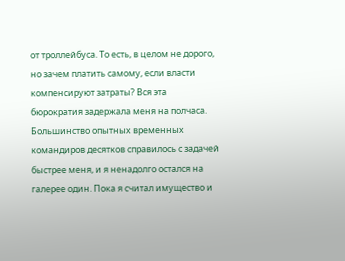от троллейбуса. То есть, в целом не дорого, но зачем платить самому, если власти компенсируют затраты? Вся эта бюрократия задержала меня на полчаса. Большинство опытных временных командиров десятков справилось с задачей быстрее меня, и я ненадолго остался на галерее один. Пока я считал имущество и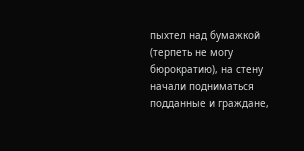пыхтел над бумажкой (терпеть не могу бюрократию), на стену начали подниматься подданные и граждане,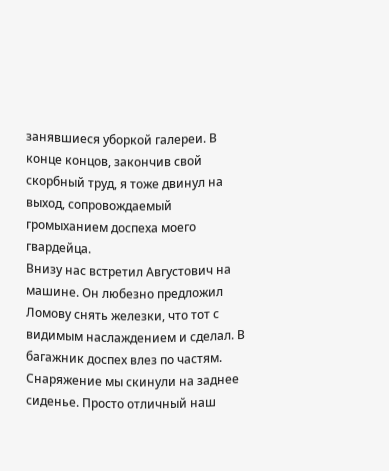занявшиеся уборкой галереи. В конце концов, закончив свой скорбный труд, я тоже двинул на выход, сопровождаемый громыханием доспеха моего гвардейца.
Внизу нас встретил Августович на машине. Он любезно предложил Ломову снять железки, что тот с видимым наслаждением и сделал. В багажник доспех влез по частям. Снаряжение мы скинули на заднее сиденье. Просто отличный наш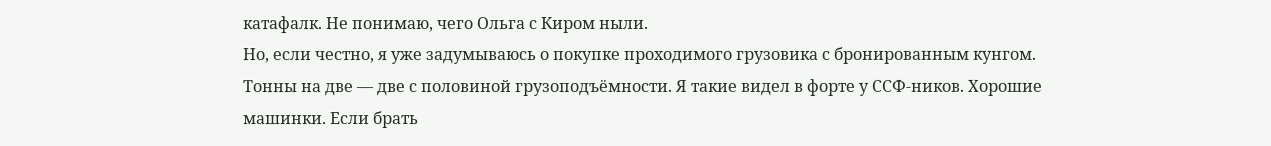катафалк. Не понимаю, чего Ольга с Киром ныли.
Но, если честно, я уже задумываюсь о покупке проходимого грузовика с бронированным кунгом. Тонны на две — две с половиной грузоподъёмности. Я такие видел в форте у ССФ-ников. Хорошие машинки. Если брать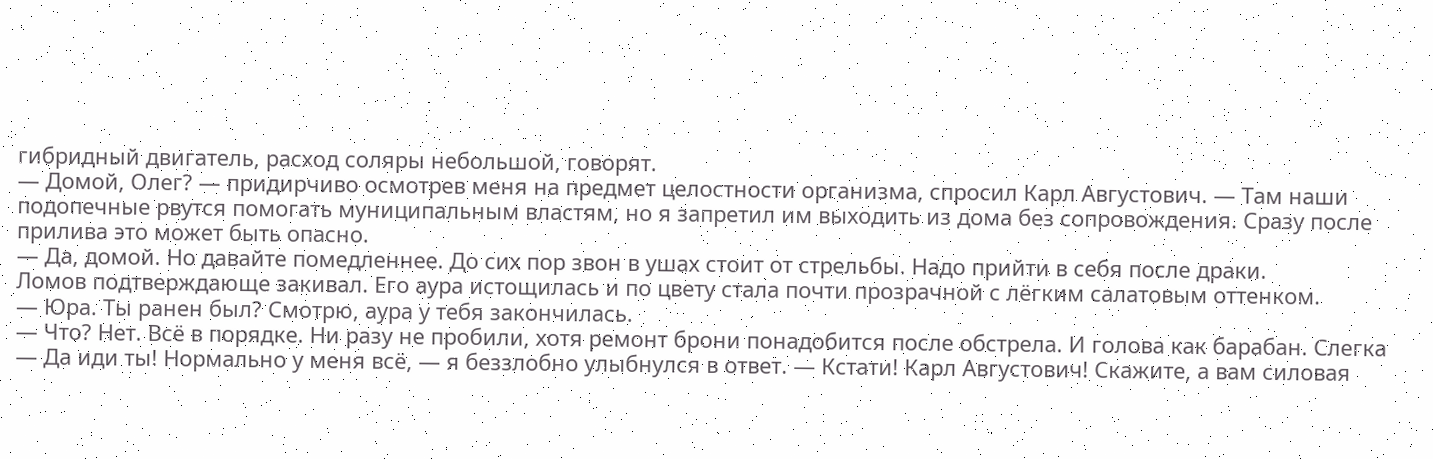гибридный двигатель, расход соляры небольшой, говорят.
— Домой, Олег? — придирчиво осмотрев меня на предмет целостности организма, спросил Карл Августович. — Там наши подопечные рвутся помогать муниципальным властям, но я запретил им выходить из дома без сопровождения. Сразу после прилива это может быть опасно.
— Да, домой. Но давайте помедленнее. До сих пор звон в ушах стоит от стрельбы. Надо прийти в себя после драки.
Ломов подтверждающе закивал. Его аура истощилась и по цвету стала почти прозрачной с лёгким салатовым оттенком.
— Юра. Ты ранен был? Смотрю, аура у тебя закончилась.
— Что? Нет. Всё в порядке. Ни разу не пробили, хотя ремонт брони понадобится после обстрела. И голова как барабан. Слегка
— Да иди ты! Нормально у меня всё, — я беззлобно улыбнулся в ответ. — Кстати! Карл Августович! Скажите, а вам силовая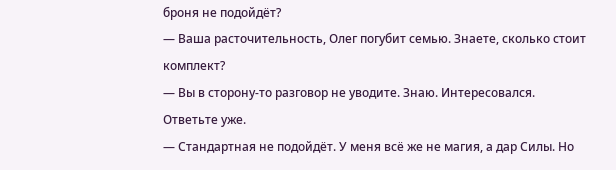броня не подойдёт?
— Ваша расточительность, Олег погубит семью. Знаете, сколько стоит комплект?
— Вы в сторону-то разговор не уводите. Знаю. Интересовался. Ответьте уже.
— Стандартная не подойдёт. У меня всё же не магия, а дар Силы. Но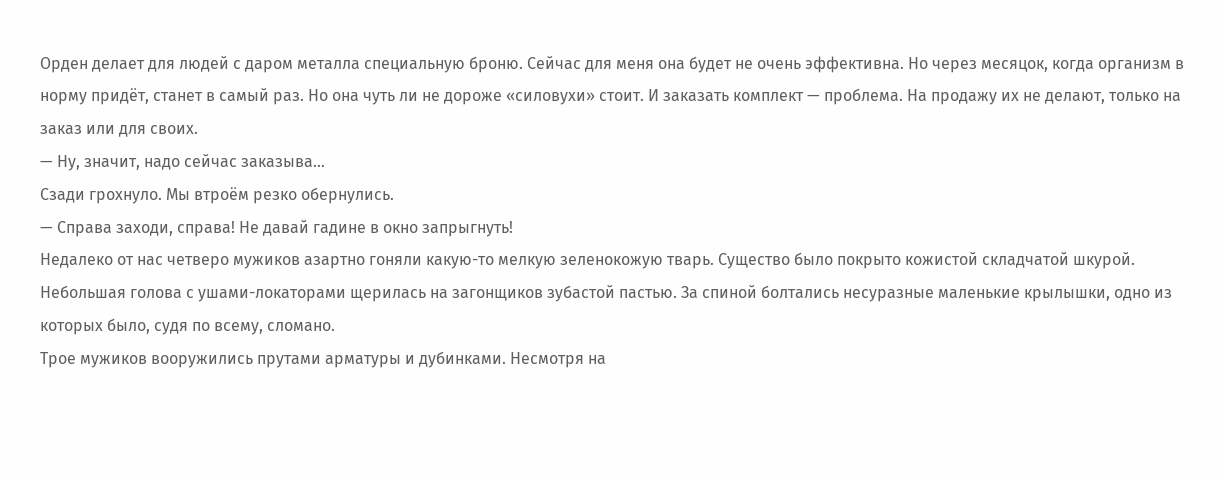Орден делает для людей с даром металла специальную броню. Сейчас для меня она будет не очень эффективна. Но через месяцок, когда организм в норму придёт, станет в самый раз. Но она чуть ли не дороже «силовухи» стоит. И заказать комплект — проблема. На продажу их не делают, только на заказ или для своих.
— Ну, значит, надо сейчас заказыва…
Сзади грохнуло. Мы втроём резко обернулись.
— Справа заходи, справа! Не давай гадине в окно запрыгнуть!
Недалеко от нас четверо мужиков азартно гоняли какую-то мелкую зеленокожую тварь. Существо было покрыто кожистой складчатой шкурой. Небольшая голова с ушами-локаторами щерилась на загонщиков зубастой пастью. За спиной болтались несуразные маленькие крылышки, одно из которых было, судя по всему, сломано.
Трое мужиков вооружились прутами арматуры и дубинками. Несмотря на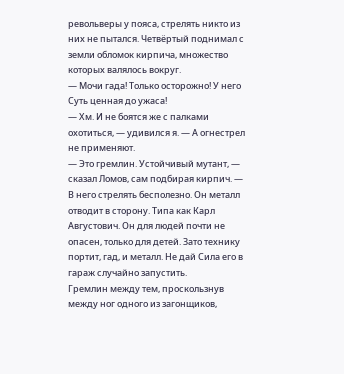револьверы у пояса, стрелять никто из них не пытался. Четвёртый поднимал с земли обломок кирпича, множество которых валялось вокруг.
— Мочи гада! Только осторожно! У него Суть ценная до ужаса!
— Хм. И не боятся же с палками охотиться, — удивился я. — А огнестрел не применяют.
— Это гремлин. Устойчивый мутант, — сказал Ломов, сам подбирая кирпич. — В него стрелять бесполезно. Он металл отводит в сторону. Типа как Карл Августович. Он для людей почти не опасен, только для детей. Зато технику портит, гад, и металл. Не дай Сила его в гараж случайно запустить.
Гремлин между тем, проскользнув между ног одного из загонщиков,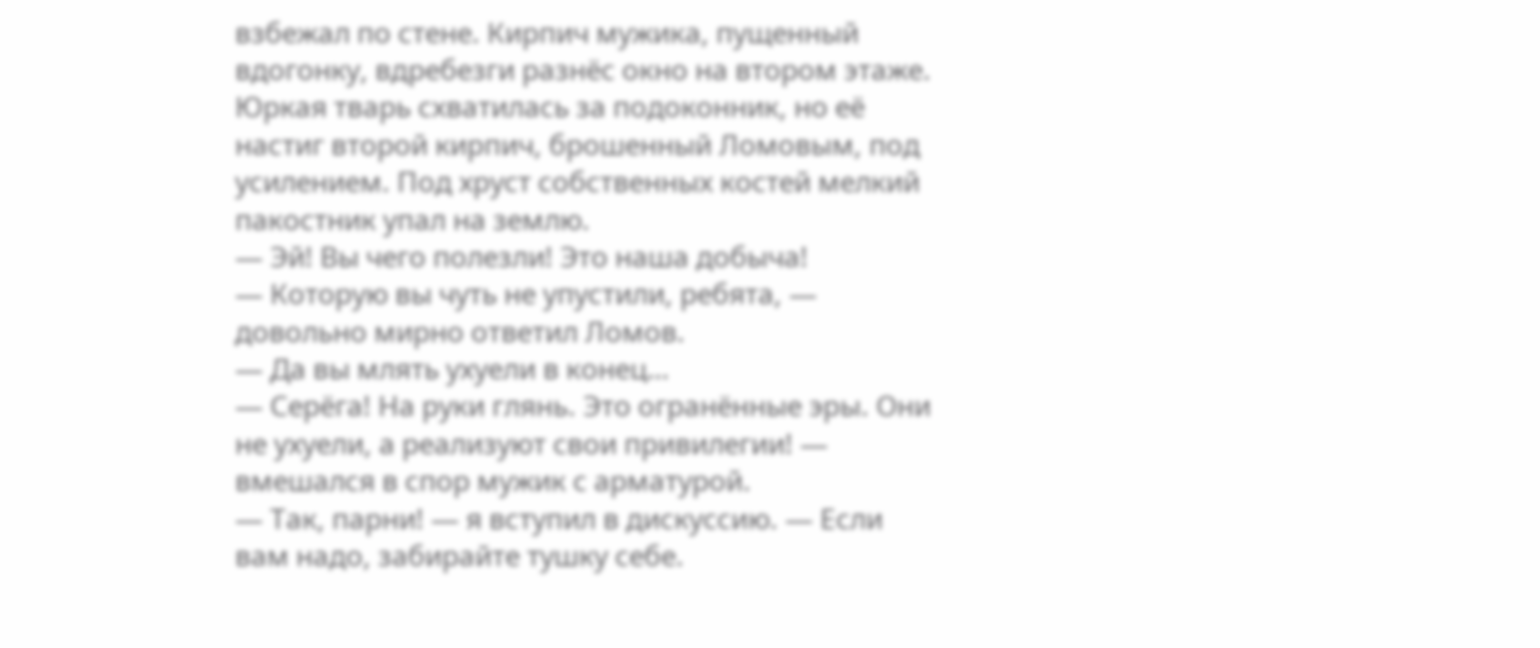взбежал по стене. Кирпич мужика, пущенный вдогонку, вдребезги разнёс окно на втором этаже. Юркая тварь схватилась за подоконник, но её настиг второй кирпич, брошенный Ломовым, под усилением. Под хруст собственных костей мелкий пакостник упал на землю.
— Эй! Вы чего полезли! Это наша добыча!
— Которую вы чуть не упустили, ребята, — довольно мирно ответил Ломов.
— Да вы млять ухуели в конец…
— Серёга! На руки глянь. Это огранённые эры. Они не ухуели, а реализуют свои привилегии! — вмешался в спор мужик с арматурой.
— Так, парни! — я вступил в дискуссию. — Если вам надо, забирайте тушку себе.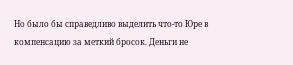Но было бы справедливо выделить что-то Юре в компенсацию за меткий бросок. Деньги не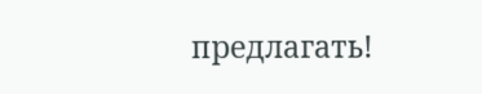предлагать!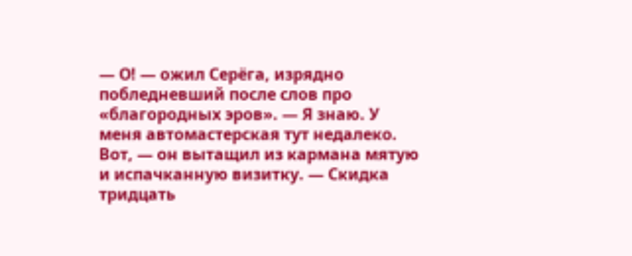— О! — ожил Серёга, изрядно побледневший после слов про «благородных эров». — Я знаю. У меня автомастерская тут недалеко. Вот, — он вытащил из кармана мятую и испачканную визитку. — Скидка тридцать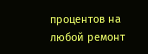процентов на любой ремонт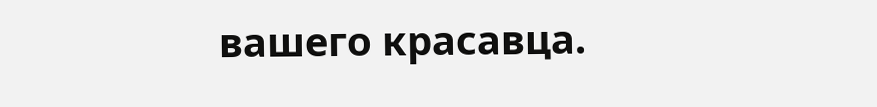вашего красавца.